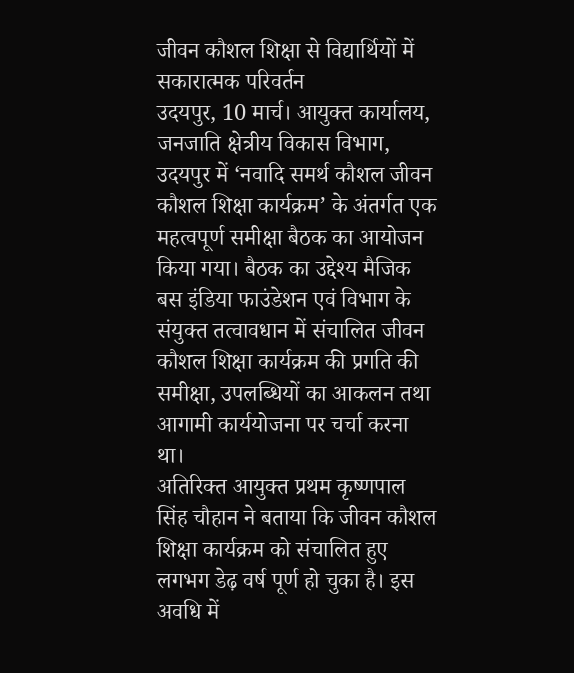जीवन कौशल शिक्षा से विद्यार्थियों में सकारात्मक परिवर्तन
उदयपुर, 10 मार्च। आयुक्त कार्यालय, जनजाति क्षेत्रीय विकास विभाग, उदयपुर में ‘नवादि समर्थ कौशल जीवन कौशल शिक्षा कार्यक्रम’ के अंतर्गत एक महत्वपूर्ण समीक्षा बैठक का आयोजन किया गया। बैठक का उद्देश्य मैजिक बस इंडिया फाउंडेशन एवं विभाग के संयुक्त तत्वावधान में संचालित जीवन कौशल शिक्षा कार्यक्रम की प्रगति की समीक्षा, उपलब्धियों का आकलन तथा आगामी कार्ययोजना पर चर्चा करना था।
अतिरिक्त आयुक्त प्रथम कृष्णपाल सिंह चौहान ने बताया कि जीवन कौशल शिक्षा कार्यक्रम को संचालित हुए लगभग डेढ़ वर्ष पूर्ण हो चुका है। इस अवधि में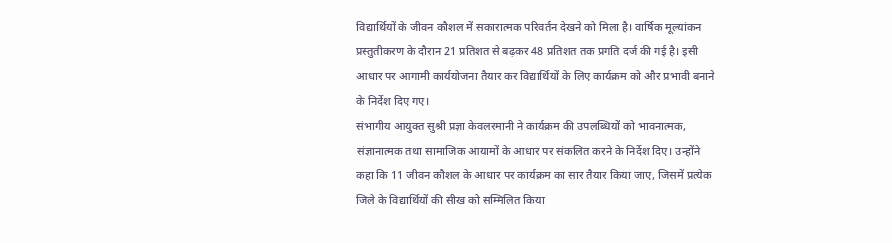विद्यार्थियों के जीवन कौशल में सकारात्मक परिवर्तन देखने को मिला है। वार्षिक मूल्यांकन प्रस्तुतीकरण के दौरान 21 प्रतिशत से बढ़कर 48 प्रतिशत तक प्रगति दर्ज की गई है। इसी आधार पर आगामी कार्ययोजना तैयार कर विद्यार्थियों के लिए कार्यक्रम को और प्रभावी बनाने के निर्देश दिए गए।
संभागीय आयुक्त सुश्री प्रज्ञा केवलरमानी ने कार्यक्रम की उपलब्धियों को भावनात्मक, संज्ञानात्मक तथा सामाजिक आयामों के आधार पर संकलित करने के निर्देश दिए। उन्होंने कहा कि 11 जीवन कौशल के आधार पर कार्यक्रम का सार तैयार किया जाए, जिसमें प्रत्येक जिले के विद्यार्थियों की सीख को सम्मिलित किया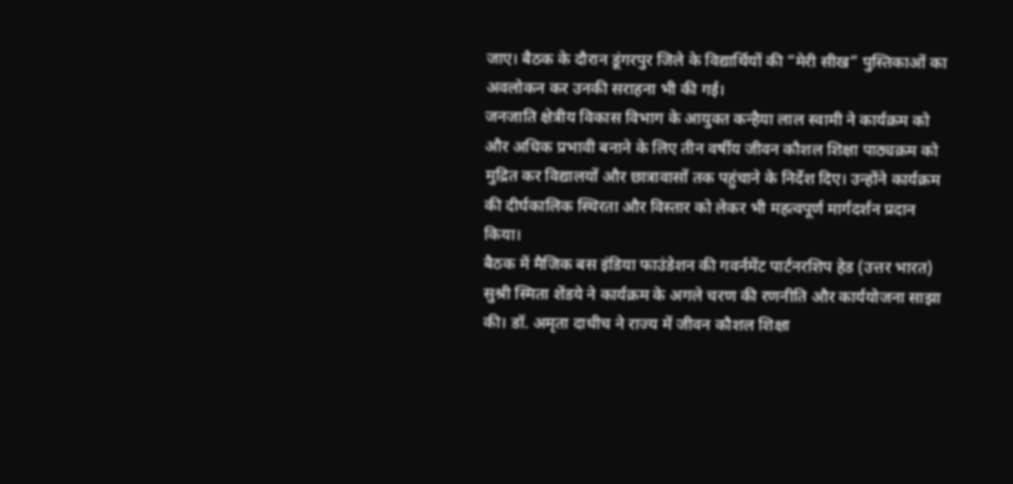जाए। बैठक के दौरान डूंगरपुर जिले के विद्यार्थियों की “मेरी सीख” पुस्तिकाओं का अवलोकन कर उनकी सराहना भी की गई।
जनजाति क्षेत्रीय विकास विभाग के आयुक्त कन्हैया लाल स्वामी ने कार्यक्रम को और अधिक प्रभावी बनाने के लिए तीन वर्षीय जीवन कौशल शिक्षा पाठ्यक्रम को मुद्रित कर विद्यालयों और छात्रावासों तक पहुंचाने के निर्देश दिए। उन्होंने कार्यक्रम की दीर्घकालिक स्थिरता और विस्तार को लेकर भी महत्वपूर्ण मार्गदर्शन प्रदान किया।
बैठक में मैजिक बस इंडिया फाउंडेशन की गवर्नमेंट पार्टनरशिप हेड (उत्तर भारत) सुश्री स्मिता शेंडये ने कार्यक्रम के अगले चरण की रणनीति और कार्ययोजना साझा की। डॉ. अमृता दाधीच ने राज्य में जीवन कौशल शिक्षा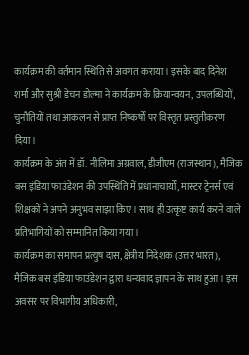कार्यक्रम की वर्तमान स्थिति से अवगत कराया। इसके बाद दिनेश शर्मा और सुश्री डेचन डोल्मा ने कार्यक्रम के क्रियान्वयन, उपलब्धियों, चुनौतियों तथा आकलन से प्राप्त निष्कर्षों पर विस्तृत प्रस्तुतीकरण दिया।
कार्यक्रम के अंत में डॉ. नीलिमा अग्रवाल, डीजीएम (राजस्थान), मैजिक बस इंडिया फाउंडेशन की उपस्थिति में प्रधानाचार्यों, मास्टर ट्रेनर्स एवं शिक्षकों ने अपने अनुभव साझा किए। साथ ही उत्कृष्ट कार्य करने वाले प्रतिभागियों को सम्मानित किया गया।
कार्यक्रम का समापन प्रत्युष दास, क्षेत्रीय निदेशक (उत्तर भारत), मैजिक बस इंडिया फाउंडेशन द्वारा धन्यवाद ज्ञापन के साथ हुआ। इस अवसर पर विभागीय अधिकारी,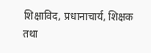शिक्षाविद, प्रधानाचार्य, शिक्षक तथा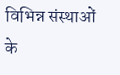विभिन्न संस्थाओं के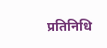प्रतिनिधि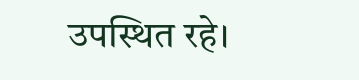उपस्थित रहे।